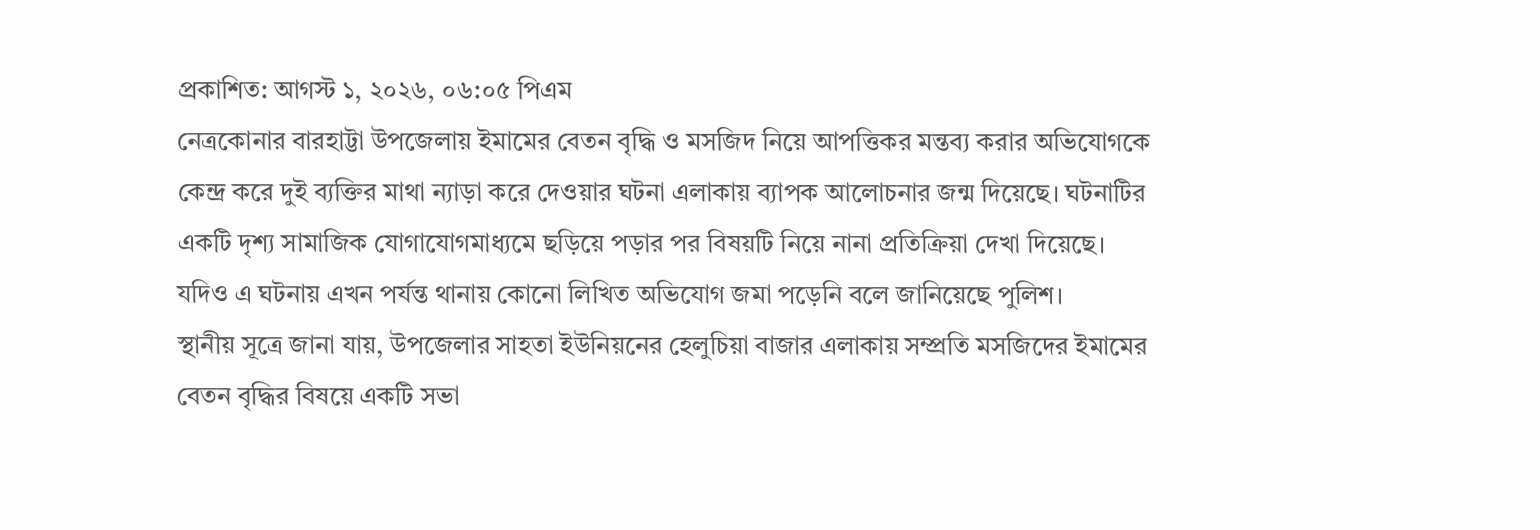প্রকাশিত: আগস্ট ১, ২০২৬, ০৬:০৫ পিএম
নেত্রকোনার বারহাট্টা উপজেলায় ইমামের বেতন বৃদ্ধি ও মসজিদ নিয়ে আপত্তিকর মন্তব্য করার অভিযোগকে কেন্দ্র করে দুই ব্যক্তির মাথা ন্যাড়া করে দেওয়ার ঘটনা এলাকায় ব্যাপক আলোচনার জন্ম দিয়েছে। ঘটনাটির একটি দৃশ্য সামাজিক যোগাযোগমাধ্যমে ছড়িয়ে পড়ার পর বিষয়টি নিয়ে নানা প্রতিক্রিয়া দেখা দিয়েছে। যদিও এ ঘটনায় এখন পর্যন্ত থানায় কোনো লিখিত অভিযোগ জমা পড়েনি বলে জানিয়েছে পুলিশ।
স্থানীয় সূত্রে জানা যায়, উপজেলার সাহতা ইউনিয়নের হেলুচিয়া বাজার এলাকায় সম্প্রতি মসজিদের ইমামের বেতন বৃদ্ধির বিষয়ে একটি সভা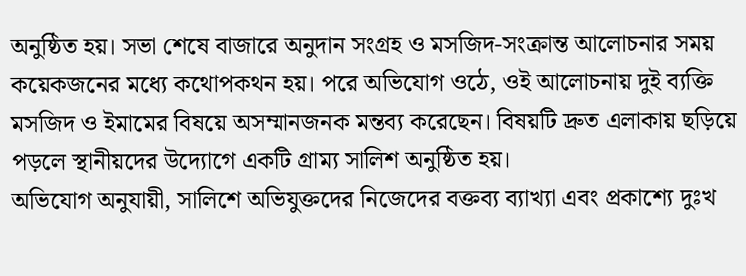অনুষ্ঠিত হয়। সভা শেষে বাজারে অনুদান সংগ্রহ ও মসজিদ-সংক্রান্ত আলোচনার সময় কয়েকজনের মধ্যে কথোপকথন হয়। পরে অভিযোগ ওঠে, ওই আলোচনায় দুই ব্যক্তি মসজিদ ও ইমামের বিষয়ে অসম্মানজনক মন্তব্য করেছেন। বিষয়টি দ্রুত এলাকায় ছড়িয়ে পড়লে স্থানীয়দের উদ্যোগে একটি গ্রাম্য সালিশ অনুষ্ঠিত হয়।
অভিযোগ অনুযায়ী, সালিশে অভিযুক্তদের নিজেদের বক্তব্য ব্যাখ্যা এবং প্রকাশ্যে দুঃখ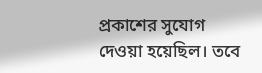প্রকাশের সুযোগ দেওয়া হয়েছিল। তবে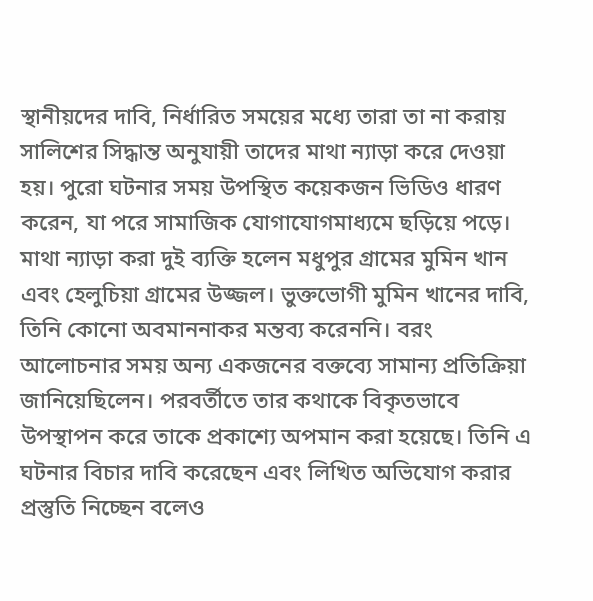স্থানীয়দের দাবি, নির্ধারিত সময়ের মধ্যে তারা তা না করায় সালিশের সিদ্ধান্ত অনুযায়ী তাদের মাথা ন্যাড়া করে দেওয়া হয়। পুরো ঘটনার সময় উপস্থিত কয়েকজন ভিডিও ধারণ করেন, যা পরে সামাজিক যোগাযোগমাধ্যমে ছড়িয়ে পড়ে।
মাথা ন্যাড়া করা দুই ব্যক্তি হলেন মধুপুর গ্রামের মুমিন খান এবং হেলুচিয়া গ্রামের উজ্জল। ভুক্তভোগী মুমিন খানের দাবি, তিনি কোনো অবমাননাকর মন্তব্য করেননি। বরং আলোচনার সময় অন্য একজনের বক্তব্যে সামান্য প্রতিক্রিয়া জানিয়েছিলেন। পরবর্তীতে তার কথাকে বিকৃতভাবে উপস্থাপন করে তাকে প্রকাশ্যে অপমান করা হয়েছে। তিনি এ ঘটনার বিচার দাবি করেছেন এবং লিখিত অভিযোগ করার প্রস্তুতি নিচ্ছেন বলেও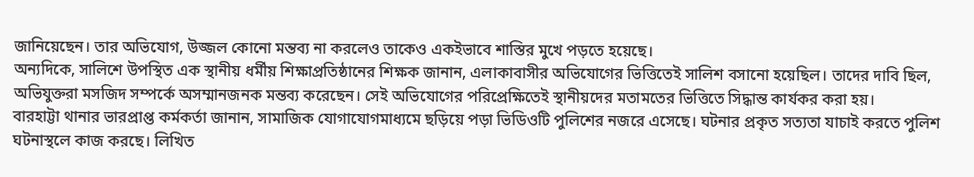জানিয়েছেন। তার অভিযোগ, উজ্জল কোনো মন্তব্য না করলেও তাকেও একইভাবে শাস্তির মুখে পড়তে হয়েছে।
অন্যদিকে, সালিশে উপস্থিত এক স্থানীয় ধর্মীয় শিক্ষাপ্রতিষ্ঠানের শিক্ষক জানান, এলাকাবাসীর অভিযোগের ভিত্তিতেই সালিশ বসানো হয়েছিল। তাদের দাবি ছিল, অভিযুক্তরা মসজিদ সম্পর্কে অসম্মানজনক মন্তব্য করেছেন। সেই অভিযোগের পরিপ্রেক্ষিতেই স্থানীয়দের মতামতের ভিত্তিতে সিদ্ধান্ত কার্যকর করা হয়।
বারহাট্টা থানার ভারপ্রাপ্ত কর্মকর্তা জানান, সামাজিক যোগাযোগমাধ্যমে ছড়িয়ে পড়া ভিডিওটি পুলিশের নজরে এসেছে। ঘটনার প্রকৃত সত্যতা যাচাই করতে পুলিশ ঘটনাস্থলে কাজ করছে। লিখিত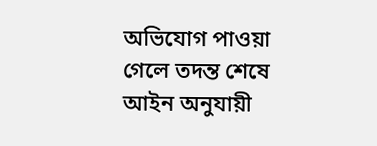অভিযোগ পাওয়া গেলে তদন্ত শেষে আইন অনুযায়ী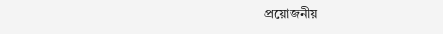প্রয়োজনীয়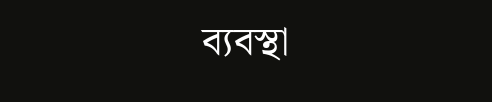ব্যবস্থা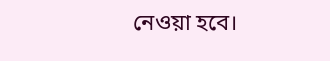নেওয়া হবে।